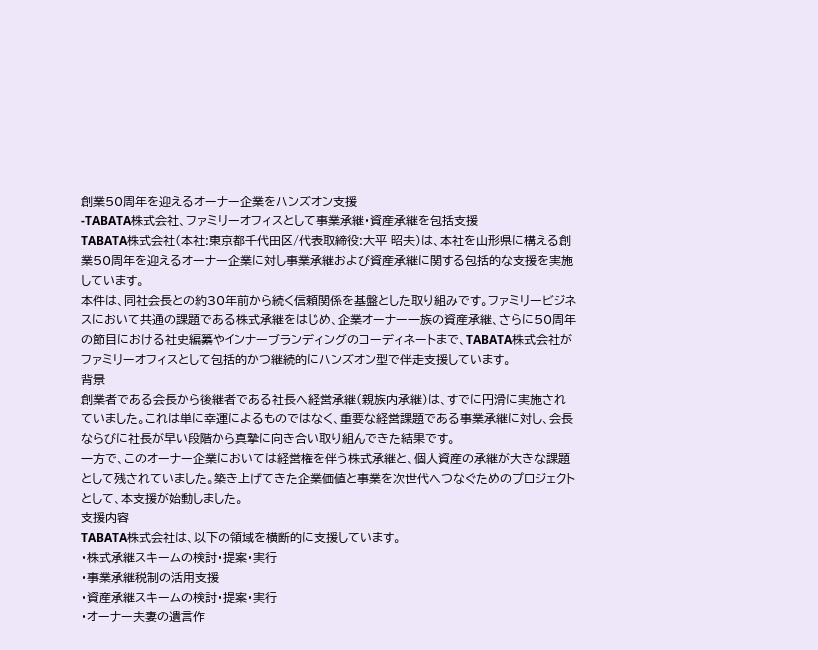創業50周年を迎えるオーナー企業をハンズオン支援
-TABATA株式会社、ファミリーオフィスとして事業承継・資産承継を包括支援
TABATA株式会社(本社:東京都千代田区/代表取締役:大平 昭夫)は、本社を山形県に構える創業50周年を迎えるオーナー企業に対し事業承継および資産承継に関する包括的な支援を実施しています。
本件は、同社会長との約30年前から続く信頼関係を基盤とした取り組みです。ファミリービジネスにおいて共通の課題である株式承継をはじめ、企業オーナー一族の資産承継、さらに50周年の節目における社史編纂やインナーブランディングのコーディネートまで、TABATA株式会社がファミリーオフィスとして包括的かつ継続的にハンズオン型で伴走支援しています。
背景
創業者である会長から後継者である社長へ経営承継(親族内承継)は、すでに円滑に実施されていました。これは単に幸運によるものではなく、重要な経営課題である事業承継に対し、会長ならびに社長が早い段階から真摯に向き合い取り組んできた結果です。
一方で、このオーナー企業においては経営権を伴う株式承継と、個人資産の承継が大きな課題として残されていました。築き上げてきた企業価値と事業を次世代へつなぐためのプロジェクトとして、本支援が始動しました。
支援内容
TABATA株式会社は、以下の領域を横断的に支援しています。
・株式承継スキームの検討・提案・実行
・事業承継税制の活用支援
・資産承継スキームの検討・提案・実行
・オーナー夫妻の遺言作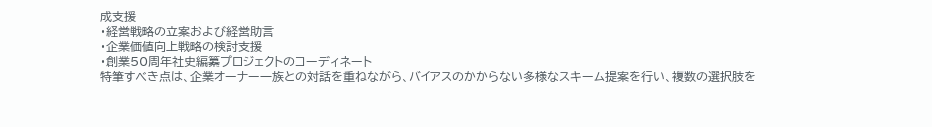成支援
・経営戦略の立案および経営助言
・企業価値向上戦略の検討支援
・創業50周年社史編纂プロジェクトのコーディネート
特筆すべき点は、企業オーナー一族との対話を重ねながら、バイアスのかからない多様なスキーム提案を行い、複数の選択肢を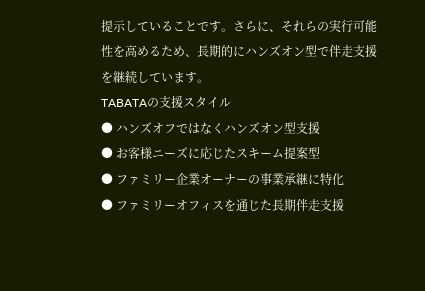提示していることです。さらに、それらの実行可能性を高めるため、長期的にハンズオン型で伴走支援を継続しています。
TABATAの支援スタイル
● ハンズオフではなくハンズオン型支援
● お客様ニーズに応じたスキーム提案型
● ファミリー企業オーナーの事業承継に特化
● ファミリーオフィスを通じた長期伴走支援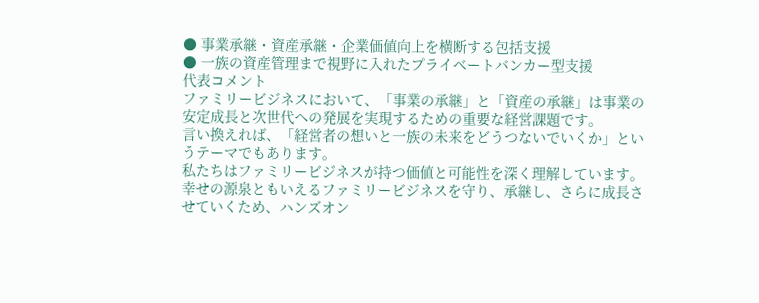● 事業承継・資産承継・企業価値向上を横断する包括支援
● 一族の資産管理まで視野に入れたプライベートバンカー型支援
代表コメント
ファミリービジネスにおいて、「事業の承継」と「資産の承継」は事業の安定成長と次世代への発展を実現するための重要な経営課題です。
言い換えれば、「経営者の想いと一族の未来をどうつないでいくか」というテーマでもあります。
私たちはファミリービジネスが持つ価値と可能性を深く理解しています。幸せの源泉ともいえるファミリービジネスを守り、承継し、さらに成長させていくため、ハンズオン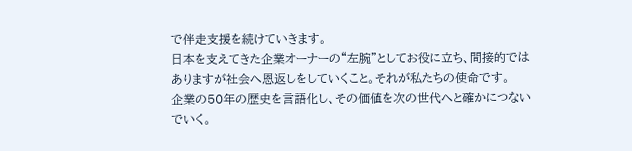で伴走支援を続けていきます。
日本を支えてきた企業オーナーの“左腕”としてお役に立ち、間接的ではありますが社会へ恩返しをしていくこと。それが私たちの使命です。
企業の50年の歴史を言語化し、その価値を次の世代へと確かにつないでいく。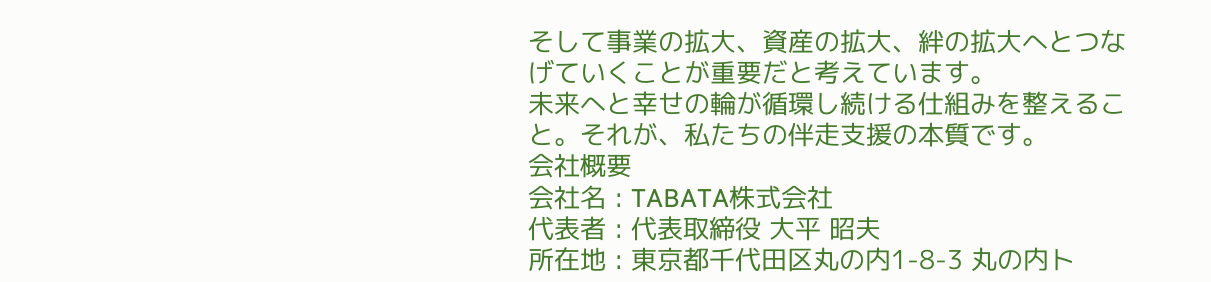そして事業の拡大、資産の拡大、絆の拡大へとつなげていくことが重要だと考えています。
未来へと幸せの輪が循環し続ける仕組みを整えること。それが、私たちの伴走支援の本質です。
会社概要
会社名 : TABATA株式会社
代表者 : 代表取締役 大平 昭夫
所在地 : 東京都千代田区丸の内1-8-3 丸の内ト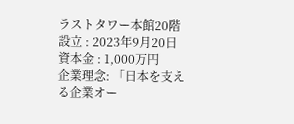ラストタワー本館20階
設立 : 2023年9月20日
資本金 : 1,000万円
企業理念: 「日本を支える企業オー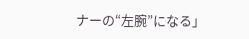ナーの“左腕”になる」